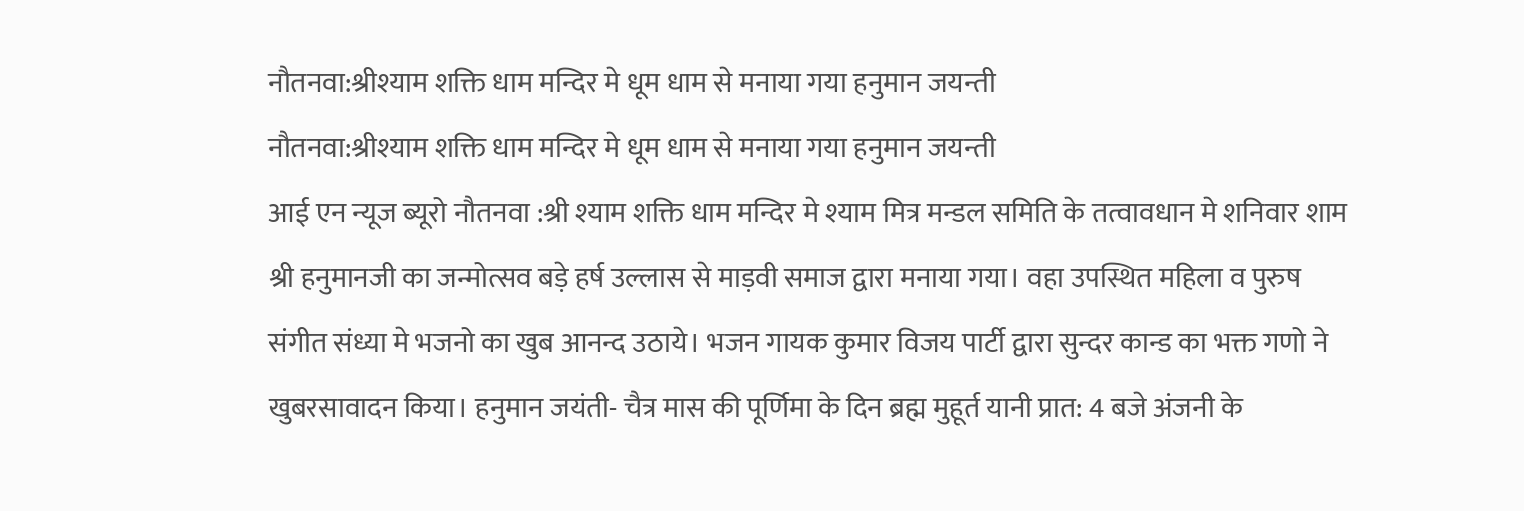नौतनवा:श्रीश्याम शक्ति धाम मन्दिर मे धूम धाम से मनाया गया हनुमान जयन्ती
नौतनवा:श्रीश्याम शक्ति धाम मन्दिर मे धूम धाम से मनाया गया हनुमान जयन्ती
आई एन न्यूज ब्यूरो नौतनवा :श्री श्याम शक्ति धाम मन्दिर मे श्याम मित्र मन्डल समिति के तत्वावधान मे शनिवार शाम श्री हनुमानजी का जन्मोत्सव बड़े हर्ष उल्लास से माड़वी समाज द्वारा मनाया गया। वहा उपस्थित महिला व पुरुष संगीत संध्या मे भजनो का खुब आनन्द उठाये। भजन गायक कुमार विजय पार्टी द्वारा सुन्दर कान्ड का भक्त गणो ने खुबरसावादन किया। हनुमान जयंती- चैत्र मास की पूर्णिमा के दिन ब्रह्म मुहूर्त यानी प्रात: 4 बजे अंजनी के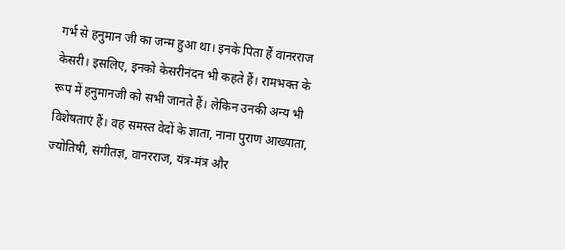गर्भ से हनुमान जी का जन्म हुआ था। इनके पिता हैं वानरराज केसरी। इसलिए, इनको केसरीनंदन भी कहते हैं। रामभक्त के रूप में हनुमानजी को सभी जानते हैं। लेकिन उनकी अन्य भी विशेषताएं हैं। वह समस्त वेदों के ज्ञाता, नाना पुराण आख्याता, ज्योतिषी, संगीतज्ञ, वानरराज, यंत्र-मंत्र और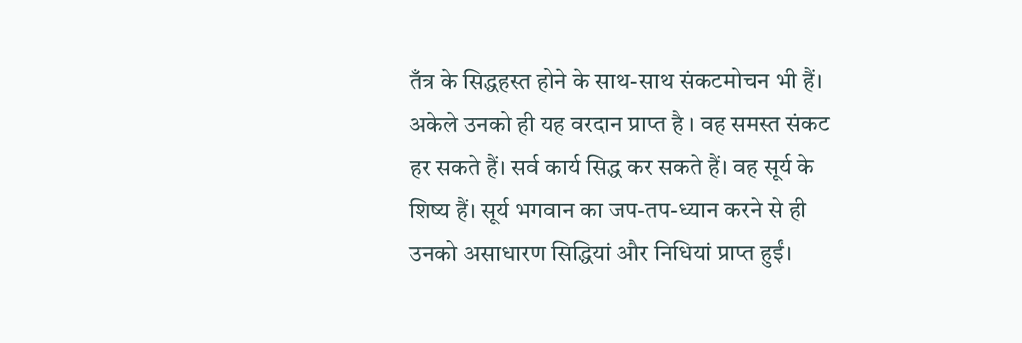तँत्र के सिद्धहस्त होने के साथ-साथ संकटमोचन भी हैं। अकेले उनको ही यह वरदान प्राप्त है । वह समस्त संकट हर सकते हैं। सर्व कार्य सिद्ध कर सकते हैं। वह सूर्य के शिष्य हैं। सूर्य भगवान का जप-तप-ध्यान करने से ही उनको असाधारण सिद्धियां और निधियां प्राप्त हुईं।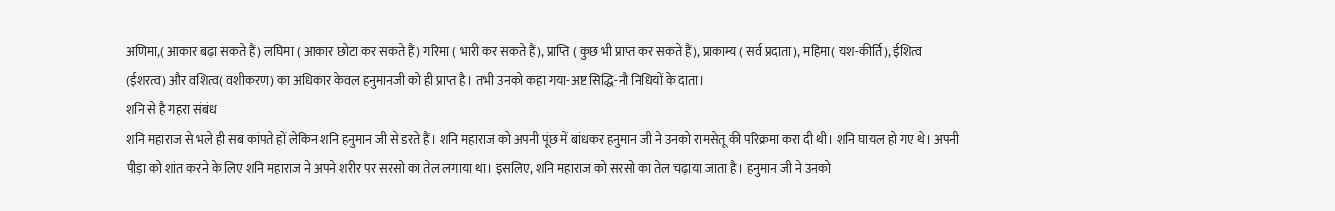अणिमा,( आकार बढ़ा सकते हैं) लघिमा ( आकार छोटा कर सकते हैं) गरिमा ( भारी कर सकते हैं), प्राप्ति ( कुछ भी प्राप्त कर सकते हैं), प्राकाम्य ( सर्व प्रदाता), महिमा( यश-कीर्ति), ईशित्व (ईशरत्व) और वशित्व( वशीकरण) का अधिकार केवल हनुमानजी को ही प्राप्त है। तभी उनको कहा गया-अष्ट सिद्धि-नौ निधियों के दाता।
शनि से है गहरा संबंध
शनि महाराज से भले ही सब कांपते हों लेकिन शनि हनुमान जी से डरते हैं। शनि महाराज को अपनी पूंछ में बांधकर हनुमान जी ने उनको रामसेतू की परिक्रमा करा दी थी। शनि घायल हो गए थे। अपनी पीड़ा को शांत करने के लिए शनि महाराज ने अपने शरीर पर सरसो का तेल लगाया था। इसलिए, शनि महाराज को सरसो का तेल चढ़ाया जाता है। हनुमान जी ने उनको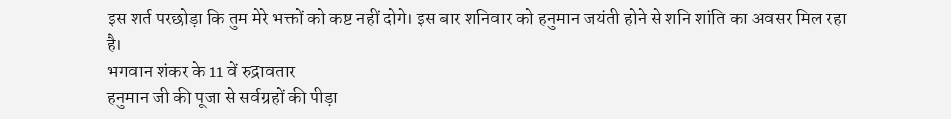इस शर्त परछोड़ा कि तुम मेरे भक्तों को कष्ट नहीं दोगे। इस बार शनिवार को हनुमान जयंती होने से शनि शांति का अवसर मिल रहा है।
भगवान शंकर के 11 वें रुद्रावतार
हनुमान जी की पूजा से सर्वग्रहों की पीड़ा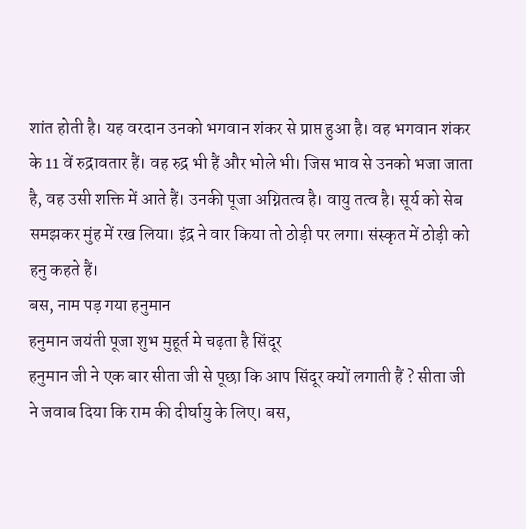शांत होती है। यह वरदान उनको भगवान शंकर से प्राप्त हुआ है। वह भगवान शंकर के 11 वें रुद्रावतार हैं। वह रुद्र भी हैं और भोले भी। जिस भाव से उनको भजा जाता है, वह उसी शक्ति में आते हैं। उनकी पूजा अग्नितत्व है। वायु तत्व है। सूर्य को सेब समझकर मुंह में रख लिया। इंद्र ने वार किया तो ठोड़ी पर लगा। संस्कृत में ठोड़ी को हनु कहते हैं।
बस, नाम पड़ गया हनुमान
हनुमान जयंती पूजा शुभ मुहूर्त मे चढ़ता है सिंदूर
हनुमान जी ने एक बार सीता जी से पूछा कि आप सिंदूर क्यों लगाती हैं ? सीता जी ने जवाब दिया कि राम की दीर्घायु के लिए। बस,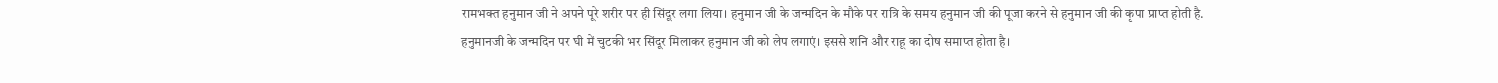रामभक्त हनुमान जी ने अपने पूरे शरीर पर ही सिंदूर लगा लिया। हनुमान जी के जन्मदिन के मौके पर रात्रि के समय हनुमान जी की पूजा करने से हनुमान जी की कृपा प्राप्त होती है. हनुमानजी के जन्मदिन पर घी में चुटकी भर सिंदूर मिलाकर हनुमान जी को लेप लगाएं। इससे शनि और राहू का दोष समाप्त होता है।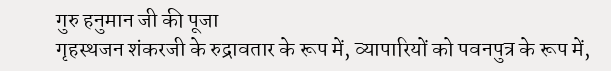गुरु हनुमान जी की पूजा
गृहस्थजन शंकरजी के रुद्रावतार के रूप में, व्यापारियों को पवनपुत्र के रूप में,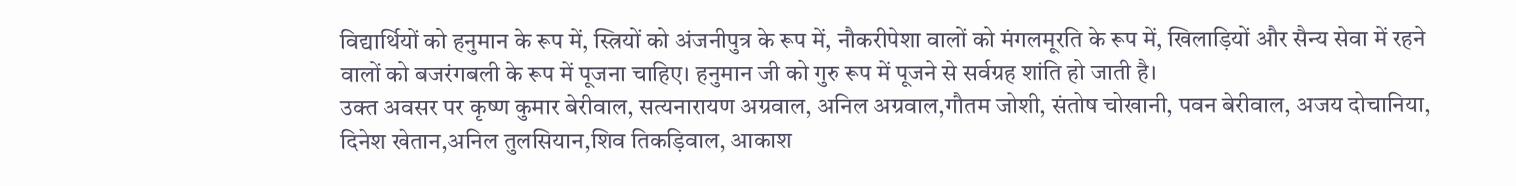विद्यार्थियों को हनुमान के रूप में, स्त्रियों को अंजनीपुत्र के रूप में, नौकरीपेशा वालों को मंगलमूरति के रूप में, खिलाड़ियों और सैन्य सेवा में रहने वालों को बजरंगबली के रूप में पूजना चाहिए। हनुमान जी को गुरु रूप में पूजने से सर्वग्रह शांति हो जाती है।
उक्त अवसर पर कृष्ण कुमार बेरीवाल, सत्यनारायण अग्रवाल, अनिल अग्रवाल,गौतम जोशी, संतोष चोखानी, पवन बेरीवाल, अजय दोचानिया, दिनेश खेतान,अनिल तुलसियान,शिव तिकड़िवाल, आकाश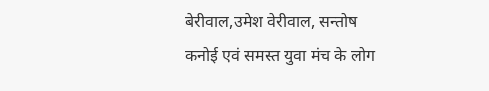बेरीवाल,उमेश वेरीवाल, सन्तोष कनोई एवं समस्त युवा मंच के लोग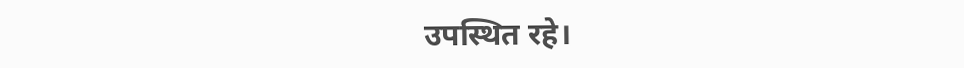उपस्थित रहे।